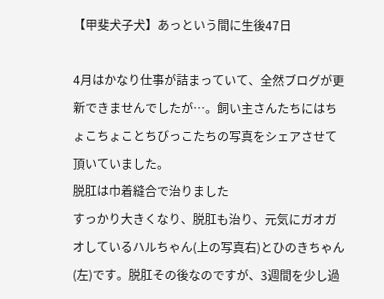【甲斐犬子犬】あっという間に生後47日

4月はかなり仕事が詰まっていて、全然ブログが更新できませんでしたが…。飼い主さんたちにはちょこちょことちびっこたちの写真をシェアさせて頂いていました。
脱肛は巾着縫合で治りました
すっかり大きくなり、脱肛も治り、元気にガオガオしているハルちゃん(上の写真右)とひのきちゃん(左)です。脱肛その後なのですが、3週間を少し過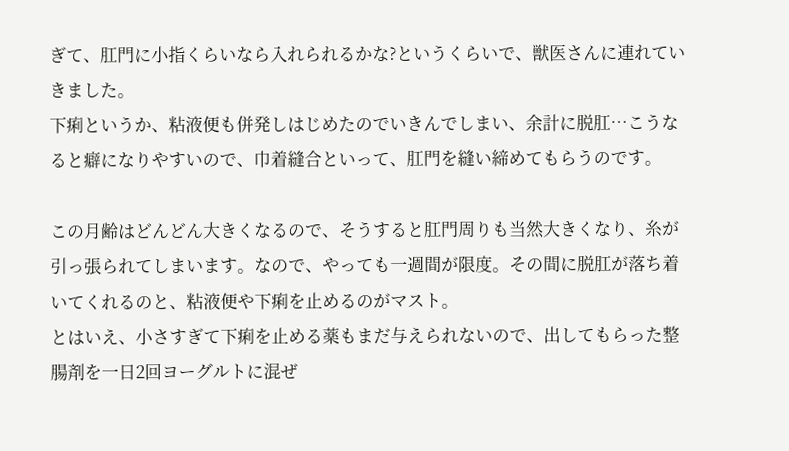ぎて、肛門に小指くらいなら入れられるかな?というくらいで、獣医さんに連れていきました。
下痢というか、粘液便も併発しはじめたのでいきんでしまい、余計に脱肛…こうなると癖になりやすいので、巾着縫合といって、肛門を縫い締めてもらうのです。

この月齢はどんどん大きくなるので、そうすると肛門周りも当然大きくなり、糸が引っ張られてしまいます。なので、やっても一週間が限度。その間に脱肛が落ち着いてくれるのと、粘液便や下痢を止めるのがマスト。
とはいえ、小さすぎて下痢を止める薬もまだ与えられないので、出してもらった整腸剤を一日2回ヨーグルトに混ぜ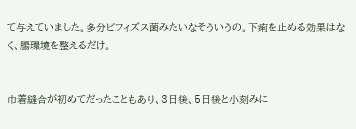て与えていました。多分ビフィズス菌みたいなそういうの。下痢を止める効果はなく、腸環境を整えるだけ。


巾着縫合が初めてだったこともあり、3日後、5日後と小刻みに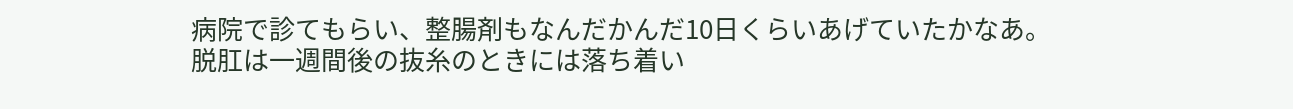病院で診てもらい、整腸剤もなんだかんだ10日くらいあげていたかなあ。
脱肛は一週間後の抜糸のときには落ち着い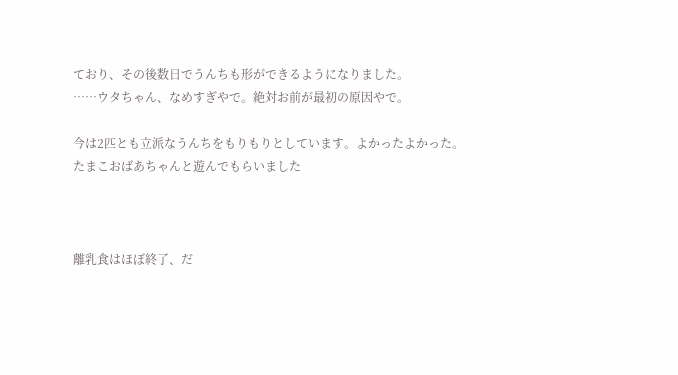ており、その後数日でうんちも形ができるようになりました。
……ウタちゃん、なめすぎやで。絶対お前が最初の原因やで。

今は2匹とも立派なうんちをもりもりとしています。よかったよかった。
たまこおばあちゃんと遊んでもらいました



離乳食はほぼ終了、だ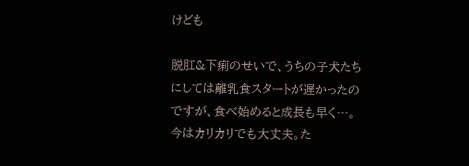けども

脱肛&下痢のせいで、うちの子犬たちにしては離乳食スタートが遅かったのですが、食べ始めると成長も早く…。今はカリカリでも大丈夫。た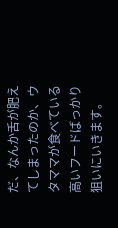だ、なんか舌が肥えてしまったのか、ウタママが食べている高いフードばっかり狙いにいきます。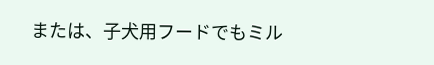または、子犬用フードでもミル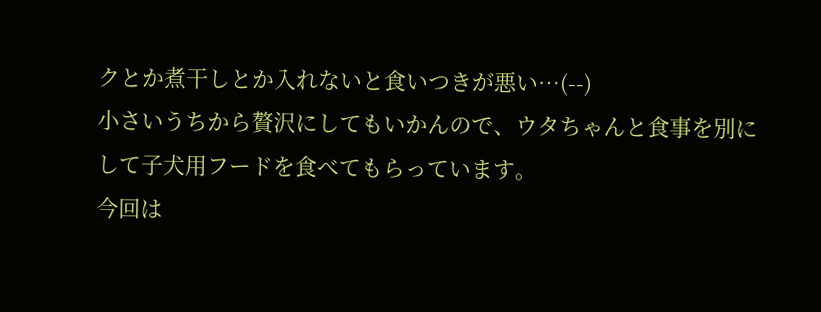クとか煮干しとか入れないと食いつきが悪い…(--)
小さいうちから贅沢にしてもいかんので、ウタちゃんと食事を別にして子犬用フードを食べてもらっています。
今回は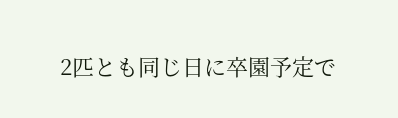2匹とも同じ日に卒園予定で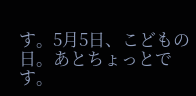す。5月5日、こどもの日。あとちょっとです。